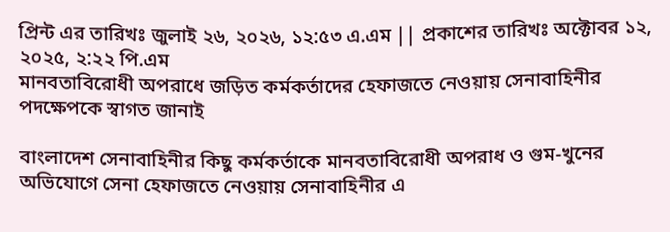প্রিন্ট এর তারিখঃ জুলাই ২৬, ২০২৬, ১২:৫৩ এ.এম || প্রকাশের তারিখঃ অক্টোবর ১২, ২০২৫, ২:২২ পি.এম
মানবতাবিরোধী অপরাধে জড়িত কর্মকর্তাদের হেফাজতে নেওয়ায় সেনাবাহিনীর পদক্ষেপকে স্বাগত জানাই

বাংলাদেশ সেনাবাহিনীর কিছু কর্মকর্তাকে মানবতাবিরোধী অপরাধ ও গুম-খুনের অভিযোগে সেনা হেফাজতে নেওয়ায় সেনাবাহিনীর এ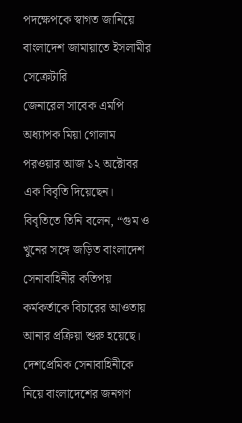পদক্ষেপকে স্বাগত জানিয়ে বাংলাদেশ জামায়াতে ইসলামীর সেক্রেটারি
জেনারেল সাবেক এমপি অধ্যাপক মিয়া গোলাম পরওয়ার আজ ১২ অক্টোবর এক বিবৃতি দিয়েছেন।
বিবৃতিতে তিনি বলেন, “গুম ও খুনের সঙ্গে জড়িত বাংলাদেশ সেনাবাহিনীর কতিপয় কর্মকর্তাকে বিচারের আওতায় আনার প্রক্রিয়া শুরু হয়েছে। দেশপ্রেমিক সেনাবাহিনীকে নিয়ে বাংলাদেশের জনগণ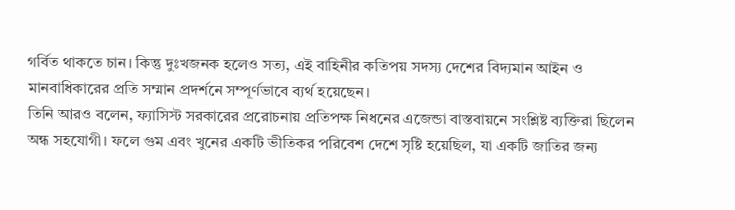গর্বিত থাকতে চান। কিন্তু দুঃখজনক হলেও সত্য, এই বাহিনীর কতিপয় সদস্য দেশের বিদ্যমান আইন ও মানবাধিকারের প্রতি সম্মান প্রদর্শনে সম্পূর্ণভাবে ব্যর্থ হয়েছেন।
তিনি আরও বলেন, ফ্যাসিস্ট সরকারের প্ররোচনায় প্রতিপক্ষ নিধনের এজেন্ডা বাস্তবায়নে সংশ্লিষ্ট ব্যক্তিরা ছিলেন অন্ধ সহযোগী। ফলে গুম এবং খুনের একটি ভীতিকর পরিবেশ দেশে সৃষ্টি হয়েছিল, যা একটি জাতির জন্য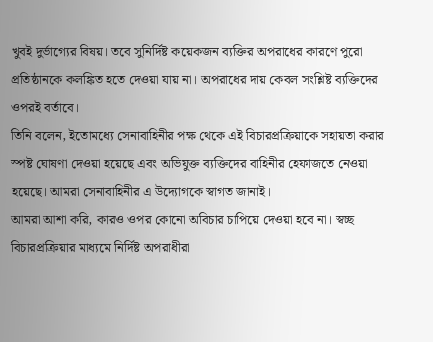খুবই দুর্ভাগ্যের বিষয়। তবে সুনির্দিষ্ট কয়েকজন ব্যক্তির অপরাধের কারণে পুরো প্রতিষ্ঠানকে কলঙ্কিত হতে দেওয়া যায় না। অপরাধের দায় কেবল সংশ্লিষ্ট ব্যক্তিদের ওপরই বর্তাবে।
তিনি বলেন, ইতোমধ্যে সেনাবাহিনীর পক্ষ থেকে এই বিচারপ্রক্রিয়াকে সহায়তা করার স্পষ্ট ঘোষণা দেওয়া হয়েছে এবং অভিযুক্ত ব্যক্তিদের বাহিনীর হেফাজতে নেওয়া হয়েছে। আমরা সেনাবাহিনীর এ উদ্যোগকে স্বাগত জানাই।
আমরা আশা করি, কারও ওপর কোনো অবিচার চাপিয়ে দেওয়া হবে না। স্বচ্ছ বিচারপ্রক্রিয়ার মাধ্যমে নির্দিষ্ট অপরাধীরা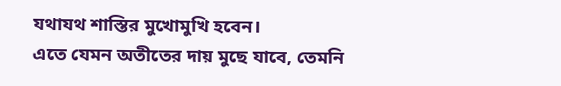যথাযথ শাস্তির মুখোমুখি হবেন।
এতে যেমন অতীতের দায় মুছে যাবে, তেমনি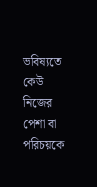ভবিষ্যতে কেউ নিজের পেশা বা পরিচয়কে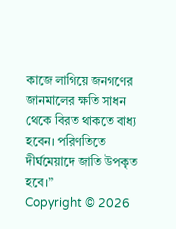কাজে লাগিয়ে জনগণের জানমালের ক্ষতি সাধন থেকে বিরত থাকতে বাধ্য হবেন। পরিণতিতে দীর্ঘমেয়াদে জাতি উপকৃত হবে।”
Copyright © 2026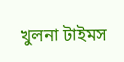খুলনা টাইমস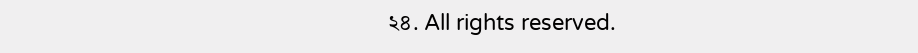২৪. All rights reserved.